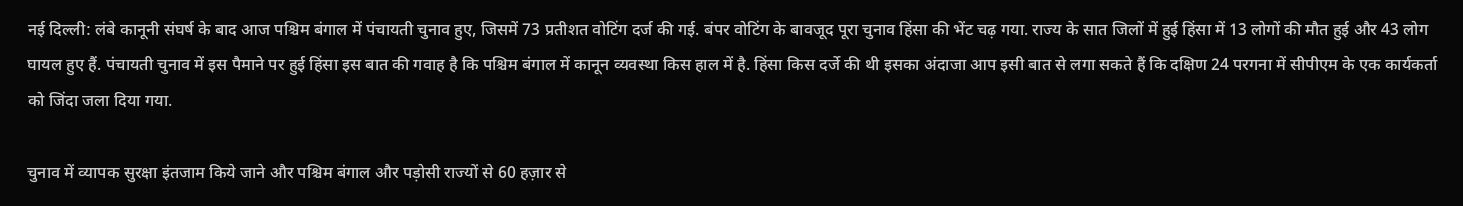नई दिल्ली: लंबे कानूनी संघर्ष के बाद आज पश्चिम बंगाल में पंचायती चुनाव हुए, जिसमें 73 प्रतीशत वोटिंग दर्ज की गई. बंपर वोटिंग के बावजूद पूरा चुनाव हिंसा की भेंट चढ़ गया. राज्य के सात जिलों में हुई हिंसा में 13 लोगों की मौत हुई और 43 लोग घायल हुए हैं. पंचायती चुनाव में इस पैमाने पर हुई हिंसा इस बात की गवाह है कि पश्चिम बंगाल में कानून व्यवस्था किस हाल में है. हिंसा किस दर्जे की थी इसका अंदाजा आप इसी बात से लगा सकते हैं कि दक्षिण 24 परगना में सीपीएम के एक कार्यकर्ता को जिंदा जला दिया गया.

चुनाव में व्यापक सुरक्षा इंतजाम किये जाने और पश्चिम बंगाल और पड़ोसी राज्यों से 60 हज़ार से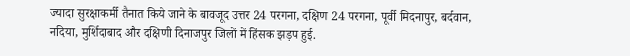ज्यादा सुरक्षाकर्मी तैनात किये जाने के बावजूद उत्तर 24 परगना, दक्षिण 24 परगना, पूर्वी मिदनापुर, बर्दवान, नदिया, मुर्शिदाबाद और दक्षिणी दिनाजपुर जिलों में हिंसक झड़प हुई.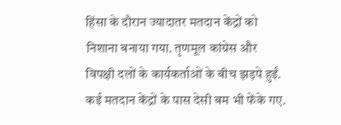हिंसा के दौरान ज्यादातर मतदान केंद्रों को निशाना बनाया गया. तृणमूल कांग्रेस और विपक्षी दलों के कार्यकर्ताओं के बीच झड़पे हुईं. कई मतदान केंद्रों के पास देसी बम भी फेंके गए.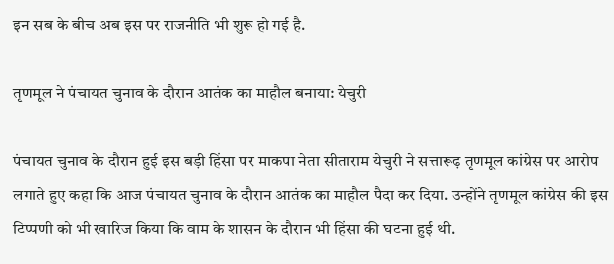इन सब के बीच अब इस पर राजनीति भी शुरू हो गई है.

तृणमूल ने पंचायत चुनाव के दौरान आतंक का माहौल बनाया: येचुरी

पंचायत चुनाव के दौरान हुई इस बड़ी हिंसा पर माकपा नेता सीताराम येचुरी ने सत्तारूढ़ तृणमूल कांग्रेस पर आरोप लगाते हुए कहा कि आज पंचायत चुनाव के दौरान आतंक का माहौल पैदा कर दिया. उन्होंने तृणमूल कांग्रेस की इस टिप्पणी को भी खारिज किया कि वाम के शासन के दौरान भी हिंसा की घटना हुई थी.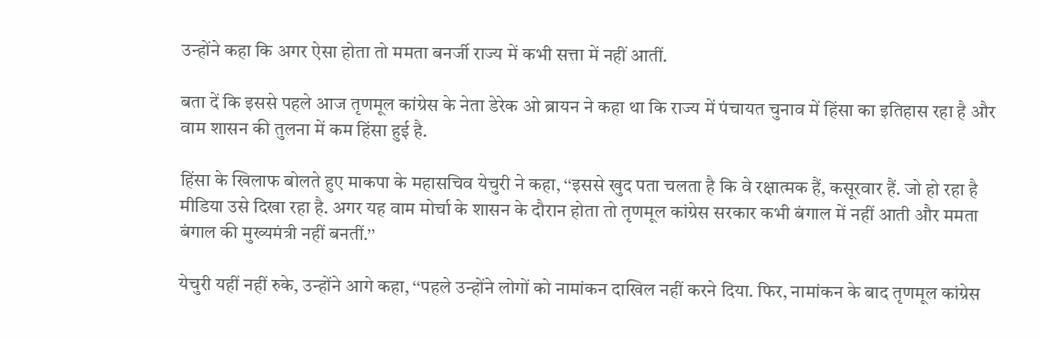उन्होंने कहा कि अगर ऐसा होता तो ममता बनर्जी राज्य में कभी सत्ता में नहीं आतीं.

बता दें कि इससे पहले आज तृणमूल कांग्रेस के नेता डेरेक ओ ब्रायन ने कहा था कि राज्य में पंचायत चुनाव में हिंसा का इतिहास रहा है और वाम शासन की तुलना में कम हिंसा हुई है.

हिंसा के खिलाफ बोलते हुए माकपा के महासचिव येचुरी ने कहा, ‘‘इससे खुद पता चलता है कि वे रक्षात्मक हैं, कसूरवार हैं. जो हो रहा है मीडिया उसे दिखा रहा है. अगर यह वाम मोर्चा के शासन के दौरान होता तो तृणमूल कांग्रेस सरकार कभी बंगाल में नहीं आती और ममता बंगाल की मुख्यमंत्री नहीं बनतीं.’’

येचुरी यहीं नहीं रुके, उन्होंने आगे कहा, ‘‘पहले उन्होंने लोगों को नामांकन दाखिल नहीं करने दिया. फिर, नामांकन के बाद तृणमूल कांग्रेस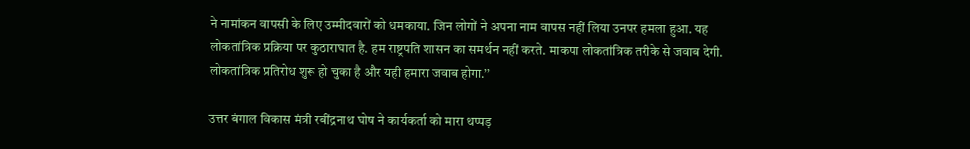ने नामांकन वापसी के लिए उम्मीदवारों को धमकाया. जिन लोगों ने अपना नाम वापस नहीं लिया उनपर हमला हुआ. यह लोकतांत्रिक प्रक्रिया पर कुठाराघात है. हम राष्ट्रपति शासन का समर्थन नहीं करते. माकपा लोकतांत्रिक तरीके से जवाब देगी. लोकतांत्रिक प्रतिरोध शुरू हो चुका है और यही हमारा जवाब होगा.’’

उत्तर बंगाल विकास मंत्री रबींद्रनाथ घोष ने कार्यकर्ता को मारा थप्पड़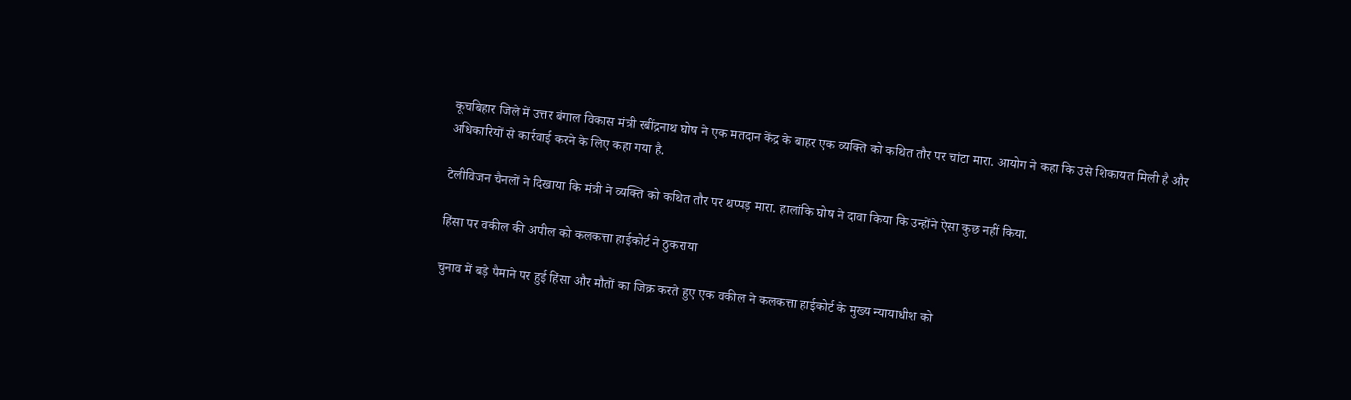कूचबिहार जिले में उत्तर बंगाल विकास मंत्री रबींद्रनाथ घोष ने एक मतदान केंद्र के बाहर एक व्यक्ति को कथित तौर पर चांटा मारा. आयोग ने कहा कि उसे शिकायत मिली है और अधिकारियों से कार्रवाई करने के लिए कहा गया है.

टेलीविजन चैनलों ने दिखाया कि मंत्री ने व्यक्ति को कथित तौर पर थप्पड़ मारा. हालांकि घोष ने दावा किया कि उन्होंने ऐसा कुछ नहीं किया.

हिंसा पर वकील की अपील को कलकत्ता हाईकोर्ट ने ठुकराया

चुनाव में बड़े पैमाने पर हुई हिंसा और मौतों का जिक्र करते हुए एक वकील ने कलकत्ता हाईकोर्ट के मुख्य न्यायाधीश को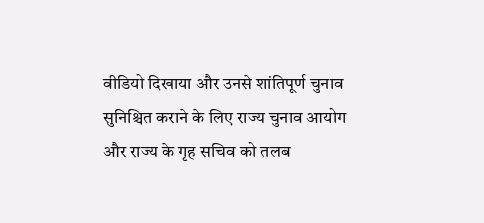वीडियो दिखाया और उनसे शांतिपूर्ण चुनाव सुनिश्चित कराने के लिए राज्य चुनाव आयोग और राज्य के गृह सचिव को तलब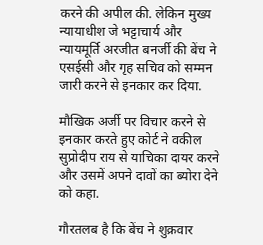करने की अपील की. लेकिन मुख्य न्यायाधीश जे भट्टाचार्य और न्यायमूर्ति अरजीत बनर्जी की बेंच ने एसईसी और गृह सचिव को सम्मन जारी करने से इनकार कर दिया.

मौखिक अर्जी पर विचार करने से इनकार करते हुए कोर्ट ने वकील सुप्रोदीप राय से याचिका दायर करने और उसमें अपने दावों का ब्योरा देने को कहा.

गौरतलब है कि बेंच ने शुक्रवार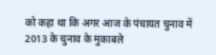को कहा था कि अगर आज के पंचायत चुनाव में 2013 के चुनाव के मुकाबले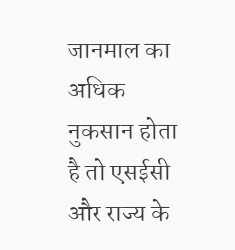जानमाल का अधिक नुकसान होता है तो एसईसी और राज्य के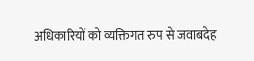अधिकारियों को व्यक्तिगत रुप से जवाबदेह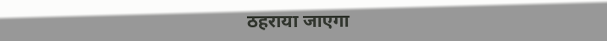ठहराया जाएगा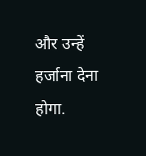और उन्हें हर्जाना देना होगा.